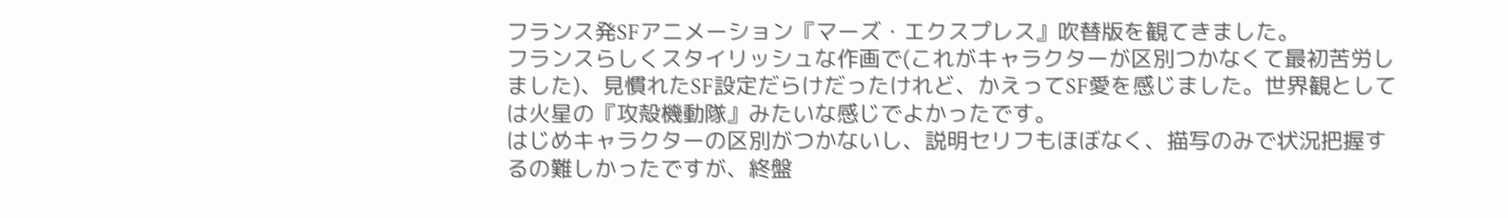フランス発SFアニメーション『マーズ・エクスプレス』吹替版を観てきました。
フランスらしくスタイリッシュな作画で(これがキャラクターが区別つかなくて最初苦労しました)、見慣れたSF設定だらけだったけれど、かえってSF愛を感じました。世界観としては火星の『攻殻機動隊』みたいな感じでよかったです。
はじめキャラクターの区別がつかないし、説明セリフもほぼなく、描写のみで状況把握するの難しかったですが、終盤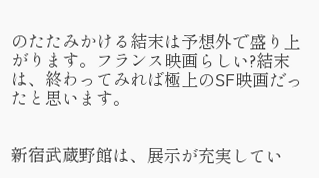のたたみかける結末は予想外で盛り上がります。フランス映画らしい?結末は、終わってみれば極上のSF映画だったと思います。


新宿武蔵野館は、展示が充実してい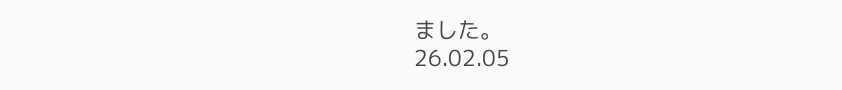ました。
26.02.05